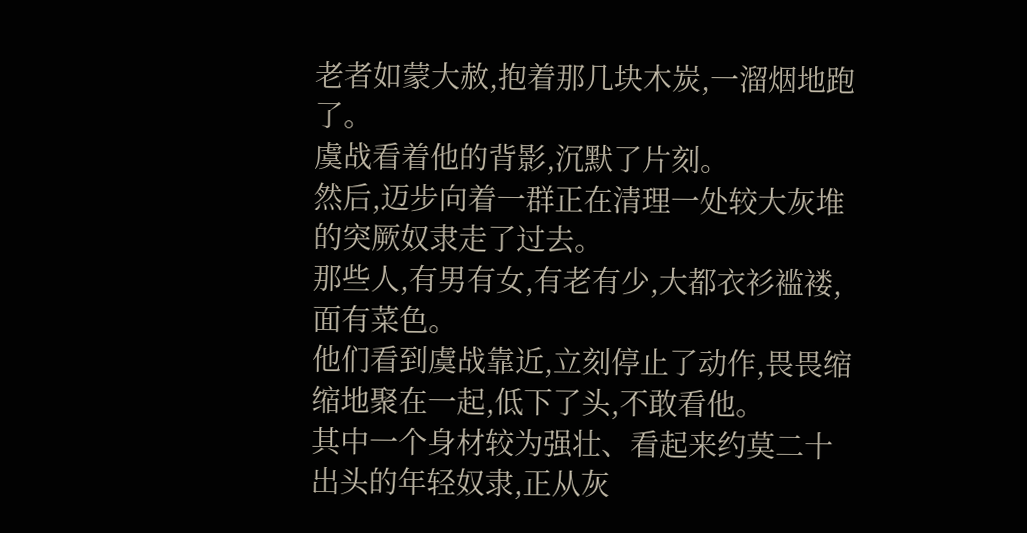老者如蒙大赦,抱着那几块木炭,一溜烟地跑了。
虞战看着他的背影,沉默了片刻。
然后,迈步向着一群正在清理一处较大灰堆的突厥奴隶走了过去。
那些人,有男有女,有老有少,大都衣衫褴褛,面有菜色。
他们看到虞战靠近,立刻停止了动作,畏畏缩缩地聚在一起,低下了头,不敢看他。
其中一个身材较为强壮、看起来约莫二十出头的年轻奴隶,正从灰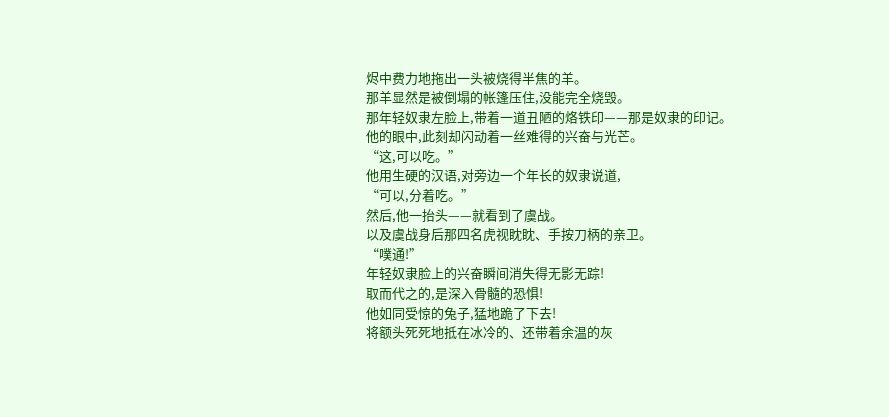烬中费力地拖出一头被烧得半焦的羊。
那羊显然是被倒塌的帐篷压住,没能完全烧毁。
那年轻奴隶左脸上,带着一道丑陋的烙铁印——那是奴隶的印记。
他的眼中,此刻却闪动着一丝难得的兴奋与光芒。
“这,可以吃。”
他用生硬的汉语,对旁边一个年长的奴隶说道,
“可以,分着吃。”
然后,他一抬头——就看到了虞战。
以及虞战身后那四名虎视眈眈、手按刀柄的亲卫。
“噗通!”
年轻奴隶脸上的兴奋瞬间消失得无影无踪!
取而代之的,是深入骨髓的恐惧!
他如同受惊的兔子,猛地跪了下去!
将额头死死地抵在冰冷的、还带着余温的灰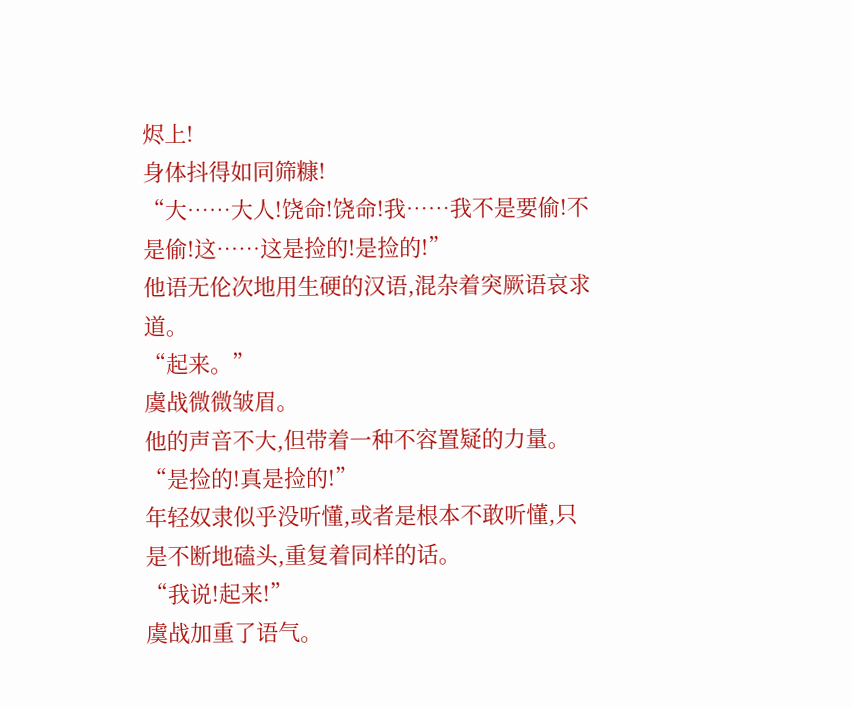烬上!
身体抖得如同筛糠!
“大……大人!饶命!饶命!我……我不是要偷!不是偷!这……这是捡的!是捡的!”
他语无伦次地用生硬的汉语,混杂着突厥语哀求道。
“起来。”
虞战微微皱眉。
他的声音不大,但带着一种不容置疑的力量。
“是捡的!真是捡的!”
年轻奴隶似乎没听懂,或者是根本不敢听懂,只是不断地磕头,重复着同样的话。
“我说!起来!”
虞战加重了语气。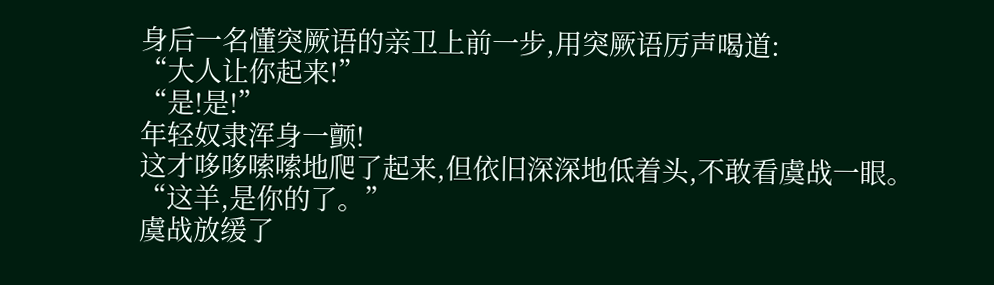身后一名懂突厥语的亲卫上前一步,用突厥语厉声喝道:
“大人让你起来!”
“是!是!”
年轻奴隶浑身一颤!
这才哆哆嗦嗦地爬了起来,但依旧深深地低着头,不敢看虞战一眼。
“这羊,是你的了。”
虞战放缓了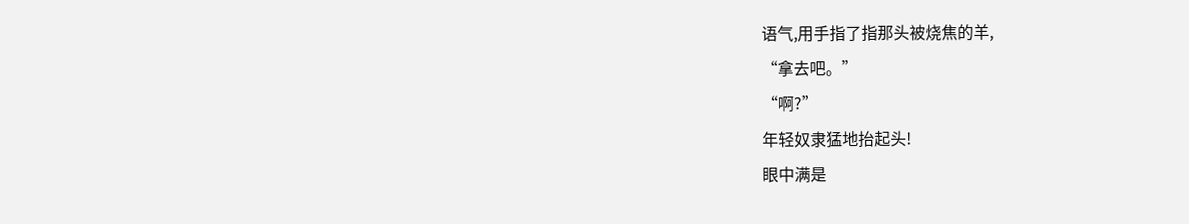语气,用手指了指那头被烧焦的羊,
“拿去吧。”
“啊?”
年轻奴隶猛地抬起头!
眼中满是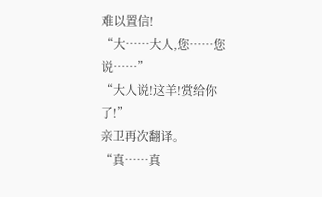难以置信!
“大……大人,您……您说……”
“大人说!这羊!赏给你了!”
亲卫再次翻译。
“真……真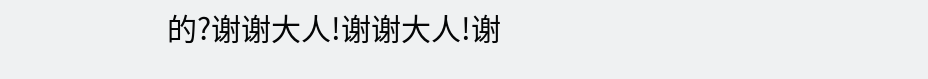的?谢谢大人!谢谢大人!谢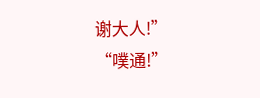谢大人!”
“噗通!”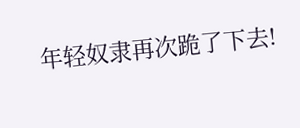年轻奴隶再次跪了下去!